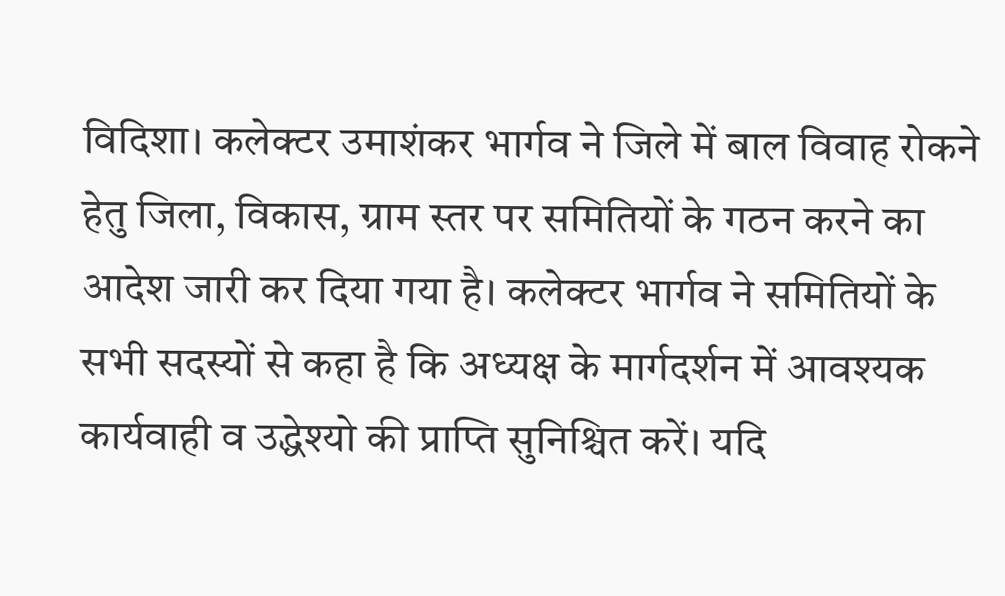विदिशा। कलेक्टर उमाशंकर भार्गव ने जिले में बाल विवाह रोकने हेतु जिला, विकास, ग्राम स्तर पर समितियों के गठन करने का आदेश जारी कर दिया गया है। कलेक्टर भार्गव ने समितियों के सभी सदस्यों से कहा है कि अध्यक्ष के मार्गदर्शन में आवश्यक कार्यवाही व उद्धेश्यो की प्राप्ति सुनिश्चित करें। यदि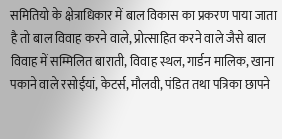समितियो के क्षेत्राधिकार में बाल विकास का प्रकरण पाया जाता है तो बाल विवाह करने वाले, प्रोत्साहित करने वाले जैसे बाल विवाह में सम्मिलित बाराती, विवाह स्थल, गार्डन मालिक, खाना पकाने वाले रसोईयां, केटर्स, मौलवी, पंडित तथा पत्रिका छापने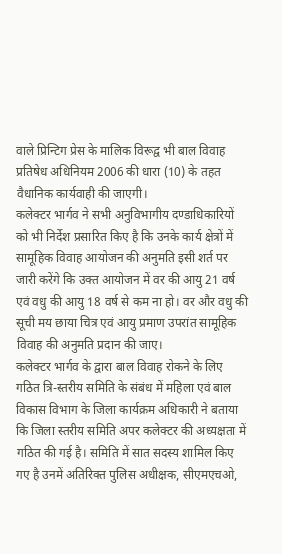वाले प्रिन्टिग प्रेस के मालिक विरूद्व भी बाल विवाह प्रतिषेध अधिनियम 2006 की धारा (10) के तहत वैधानिक कार्यवाही की जाएगी।
कलेक्टर भार्गव ने सभी अनुविभागीय दण्डाधिकारियों को भी निर्देश प्रसारित किए है कि उनके कार्य क्षेत्रों में सामूहिक विवाह आयोजन की अनुमति इसी शर्त पर जारी करेंगे कि उक्त आयोजन में वर की आयु 21 वर्ष एवं वधु की आयु 18 वर्ष से कम ना हो। वर और वधु की सूची मय छाया चित्र एवं आयु प्रमाण उपरांत सामूहिक विवाह की अनुमति प्रदान की जाए।
कलेक्टर भार्गव के द्वारा बाल विवाह रोकने के लिए गठित त्रि-स्तरीय समिति के संबंध में महिला एवं बाल विकास विभाग के जिला कार्यक्रम अधिकारी ने बताया कि जिला स्तरीय समिति अपर कलेक्टर की अध्यक्षता में गठित की गई है। समिति में सात सदस्य शामिल किए गए है उनमें अतिरिक्त पुलिस अधीक्षक, सीएमएचओ,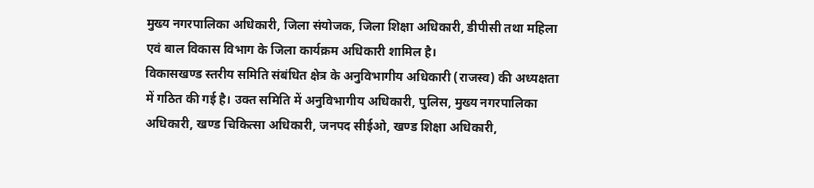मुख्य नगरपालिका अधिकारी, जिला संयोजक, जिला शिक्षा अधिकारी, डीपीसी तथा महिला एवं बाल विकास विभाग के जिला कार्यक्रम अधिकारी शामिल है।
विकासखण्ड स्तरीय समिति संबंधित क्षेत्र के अनुविभागीय अधिकारी (राजस्व) की अध्यक्षता में गठित की गई है। उक्त समिति में अनुविभागीय अधिकारी, पुलिस, मुख्य नगरपालिका अधिकारी, खण्ड चिकित्सा अधिकारी, जनपद सीईओ, खण्ड शिक्षा अधिकारी,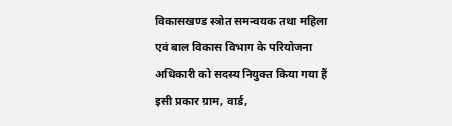विकासखण्ड स्त्रोत समन्वयक तथा महिला एवं बाल विकास विभाग के परियोजना अधिकारी को सदस्य नियुक्त किया गया हैं इसी प्रकार ग्राम, वार्ड,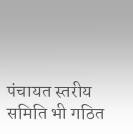पंचायत स्तरीय समिति भी गठित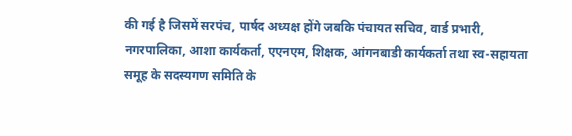की गई है जिसमें सरपंच, पार्षद अध्यक्ष होंगे जबकि पंचायत सचिव, वार्ड प्रभारी, नगरपालिका, आशा कार्यकर्ता, एएनएम, शिक्षक, आंगनबाडी कार्यकर्ता तथा स्व-सहायता समूह के सदस्यगण समिति के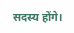सदस्य होंगे।